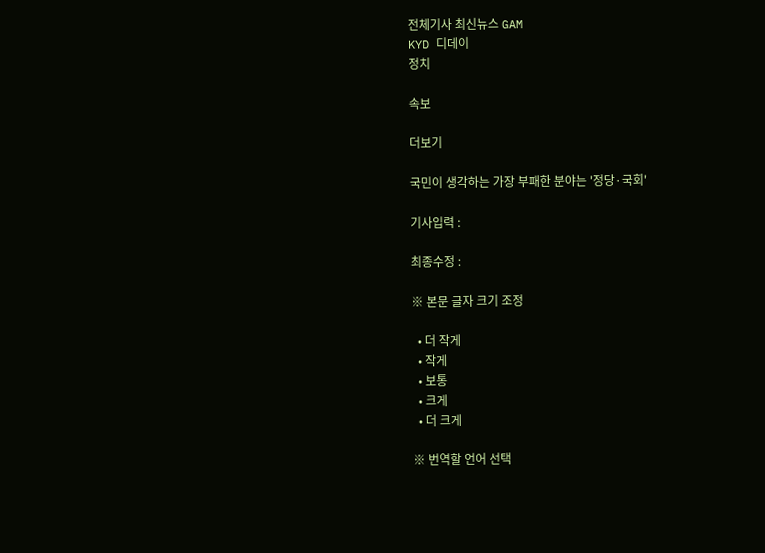전체기사 최신뉴스 GAM
KYD 디데이
정치

속보

더보기

국민이 생각하는 가장 부패한 분야는 '정당·국회'

기사입력 :

최종수정 :

※ 본문 글자 크기 조정

  • 더 작게
  • 작게
  • 보통
  • 크게
  • 더 크게

※ 번역할 언어 선택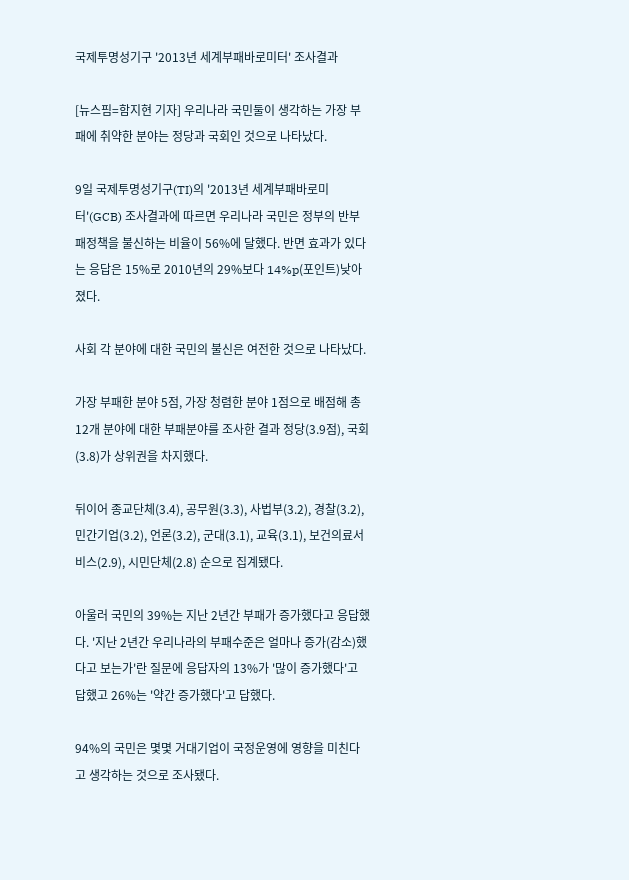국제투명성기구 '2013년 세계부패바로미터' 조사결과

[뉴스핌=함지현 기자] 우리나라 국민둘이 생각하는 가장 부패에 취약한 분야는 정당과 국회인 것으로 나타났다.

9일 국제투명성기구(TI)의 '2013년 세계부패바로미터'(GCB) 조사결과에 따르면 우리나라 국민은 정부의 반부패정책을 불신하는 비율이 56%에 달했다. 반면 효과가 있다는 응답은 15%로 2010년의 29%보다 14%p(포인트)낮아졌다.

사회 각 분야에 대한 국민의 불신은 여전한 것으로 나타났다.

가장 부패한 분야 5점, 가장 청렴한 분야 1점으로 배점해 총 12개 분야에 대한 부패분야를 조사한 결과 정당(3.9점), 국회(3.8)가 상위권을 차지했다.

뒤이어 종교단체(3.4), 공무원(3.3), 사법부(3.2), 경찰(3.2), 민간기업(3.2), 언론(3.2), 군대(3.1), 교육(3.1), 보건의료서비스(2.9), 시민단체(2.8) 순으로 집계됐다.

아울러 국민의 39%는 지난 2년간 부패가 증가했다고 응답했다. '지난 2년간 우리나라의 부패수준은 얼마나 증가(감소)했다고 보는가'란 질문에 응답자의 13%가 '많이 증가했다'고 답했고 26%는 '약간 증가했다'고 답했다.

94%의 국민은 몇몇 거대기업이 국정운영에 영향을 미친다고 생각하는 것으로 조사됐다.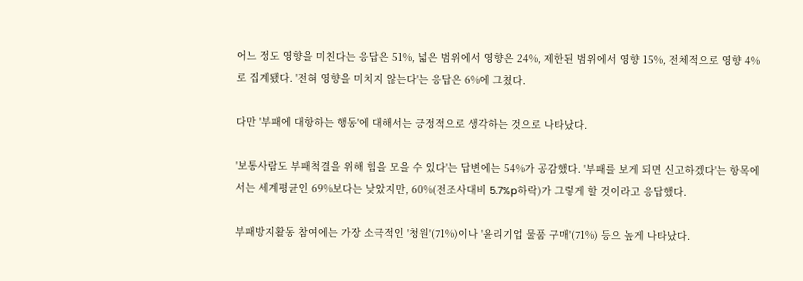어느 정도 영향을 미친다는 응답은 51%, 넓은 범위에서 영향은 24%, 제한된 범위에서 영향 15%, 전체적으로 영향 4%로 집계됐다. '전혀 영향을 미치지 않는다'는 응답은 6%에 그쳤다.

다만 '부패에 대항하는 행동'에 대해서는 긍정적으로 생각하는 것으로 나타났다.

'보통사람도 부패척결을 위해 힘을 모을 수 있다'는 답변에는 54%가 공감했다. '부패를 보게 되면 신고하겠다'는 항목에서는 세계평균인 69%보다는 낮았지만, 60%(전조사대비 5.7%p하락)가 그렇게 할 것이라고 응답했다.

부패방지활동 참여에는 가장 소극적인 '청원'(71%)이나 '윤리기업 물품 구매'(71%) 등으 높게 나타났다.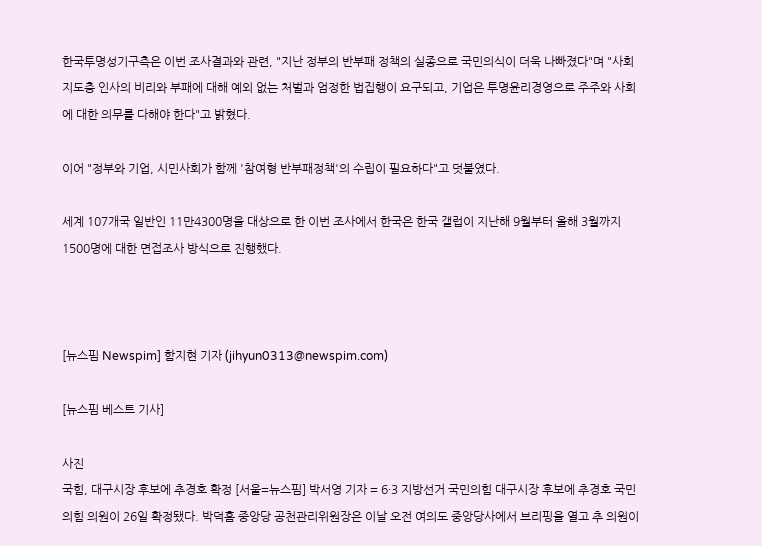한국투명성기구측은 이번 조사결과와 관련, "지난 정부의 반부패 정책의 실종으로 국민의식이 더욱 나빠졌다"며 "사회지도층 인사의 비리와 부패에 대해 예외 없는 처벌과 엄정한 법집행이 요구되고, 기업은 투명윤리경영으로 주주와 사회에 대한 의무를 다해야 한다"고 밝혔다.

이어 "정부와 기업, 시민사회가 함께 '참여형 반부패정책'의 수립이 필요하다"고 덧붙였다.

세계 107개국 일반인 11만4300명을 대상으로 한 이번 조사에서 한국은 한국 갤럽이 지난해 9월부터 올해 3월까지 1500명에 대한 면접조사 방식으로 진행했다.



[뉴스핌 Newspim] 함지현 기자 (jihyun0313@newspim.com)

[뉴스핌 베스트 기사]

사진
국힘, 대구시장 후보에 추경호 확정 [서울=뉴스핌] 박서영 기자 = 6·3 지방선거 국민의힘 대구시장 후보에 추경호 국민의힘 의원이 26일 확정됐다. 박덕흠 중앙당 공천관리위원장은 이날 오전 여의도 중앙당사에서 브리핑을 열고 추 의원이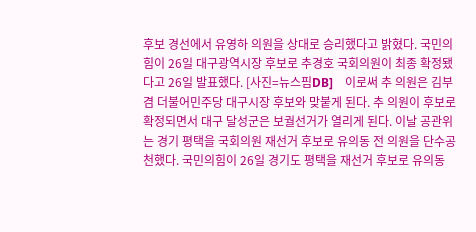후보 경선에서 유영하 의원을 상대로 승리했다고 밝혔다. 국민의힘이 26일 대구광역시장 후보로 추경호 국회의원이 최종 확정됐다고 26일 발표했다. [사진=뉴스핌DB]    이로써 추 의원은 김부겸 더불어민주당 대구시장 후보와 맞붙게 된다. 추 의원이 후보로 확정되면서 대구 달성군은 보궐선거가 열리게 된다. 이날 공관위는 경기 평택을 국회의원 재선거 후보로 유의동 전 의원을 단수공천했다. 국민의힘이 26일 경기도 평택을 재선거 후보로 유의동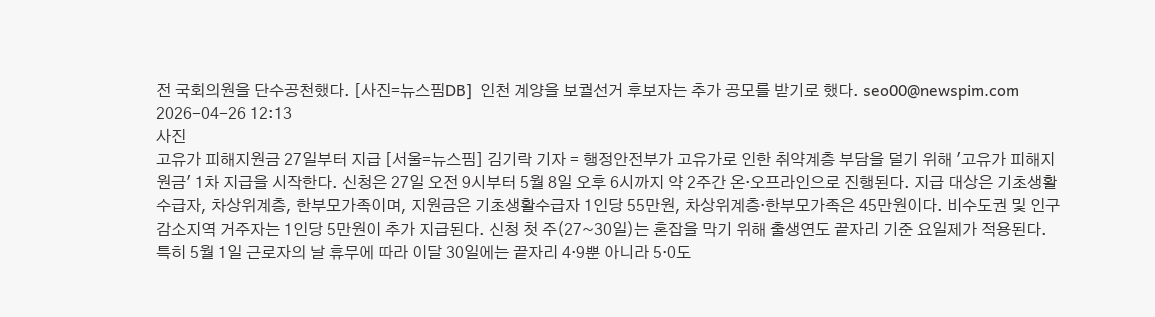전 국회의원을 단수공천했다. [사진=뉴스핌DB]  인천 계양을 보궐선거 후보자는 추가 공모를 받기로 했다. seo00@newspim.com 2026-04-26 12:13
사진
고유가 피해지원금 27일부터 지급 [서울=뉴스핌] 김기락 기자 = 행정안전부가 고유가로 인한 취약계층 부담을 덜기 위해 '고유가 피해지원금' 1차 지급을 시작한다. 신청은 27일 오전 9시부터 5월 8일 오후 6시까지 약 2주간 온·오프라인으로 진행된다. 지급 대상은 기초생활수급자, 차상위계층, 한부모가족이며, 지원금은 기초생활수급자 1인당 55만원, 차상위계층·한부모가족은 45만원이다. 비수도권 및 인구감소지역 거주자는 1인당 5만원이 추가 지급된다. 신청 첫 주(27~30일)는 혼잡을 막기 위해 출생연도 끝자리 기준 요일제가 적용된다. 특히 5월 1일 근로자의 날 휴무에 따라 이달 30일에는 끝자리 4·9뿐 아니라 5·0도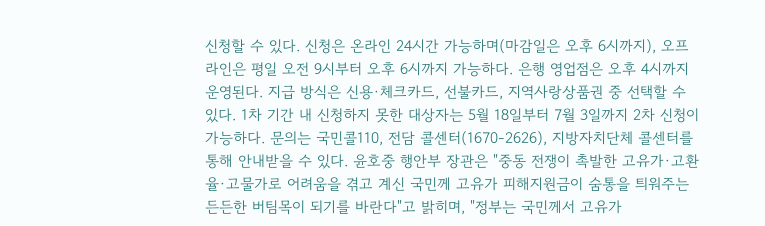신청할 수 있다. 신청은 온라인 24시간 가능하며(마감일은 오후 6시까지), 오프라인은 평일 오전 9시부터 오후 6시까지 가능하다. 은행 영업점은 오후 4시까지 운영된다. 지급 방식은 신용·체크카드, 선불카드, 지역사랑상품권 중 선택할 수 있다. 1차 기간 내 신청하지 못한 대상자는 5월 18일부터 7월 3일까지 2차 신청이 가능하다. 문의는 국민콜110, 전담 콜센터(1670-2626), 지방자치단체 콜센터를 통해 안내받을 수 있다. 윤호중 행안부 장관은 "중동 전쟁이 촉발한 고유가·고환율·고물가로 어려움을 겪고 계신 국민께 고유가 피해지원금이 숨통을 틔워주는 든든한 버팀목이 되기를 바란다"고 밝히며, "정부는 국민께서 고유가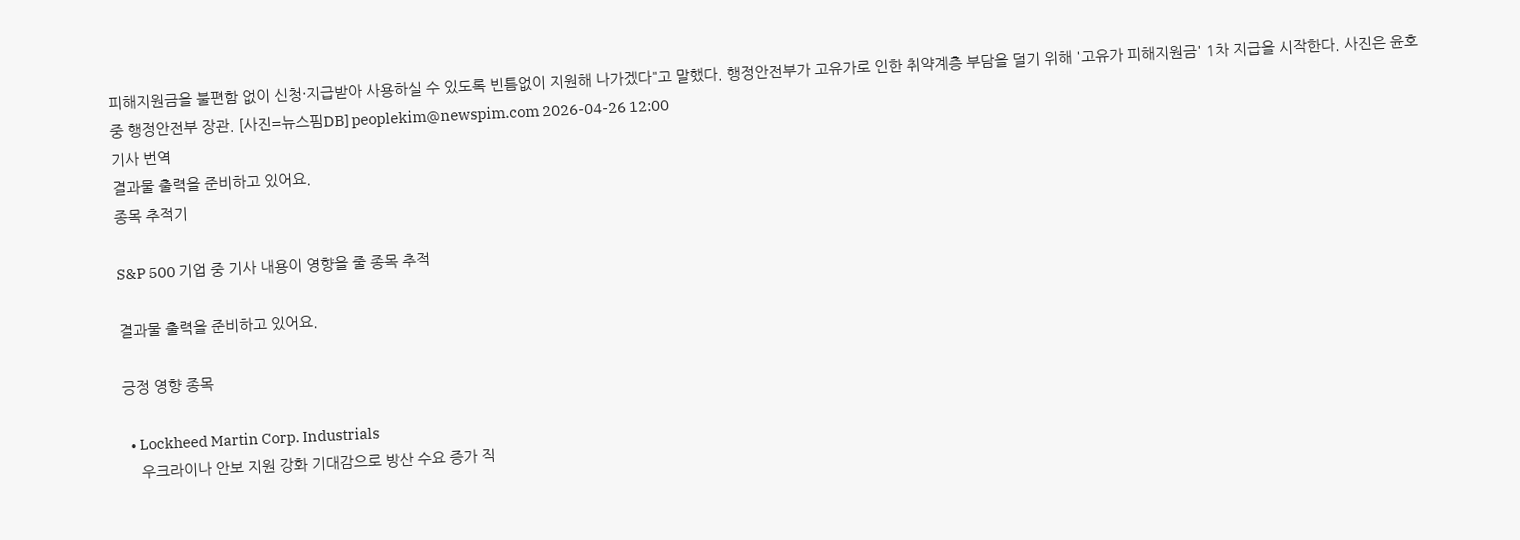피해지원금을 불편함 없이 신청·지급받아 사용하실 수 있도록 빈틈없이 지원해 나가겠다"고 말했다. 행정안전부가 고유가로 인한 취약계층 부담을 덜기 위해 '고유가 피해지원금' 1차 지급을 시작한다. 사진은 윤호중 행정안전부 장관. [사진=뉴스핌DB] peoplekim@newspim.com 2026-04-26 12:00
기사 번역
결과물 출력을 준비하고 있어요.
종목 추적기

S&P 500 기업 중 기사 내용이 영향을 줄 종목 추적

결과물 출력을 준비하고 있어요.

긍정 영향 종목

  • Lockheed Martin Corp. Industrials
    우크라이나 안보 지원 강화 기대감으로 방산 수요 증가 직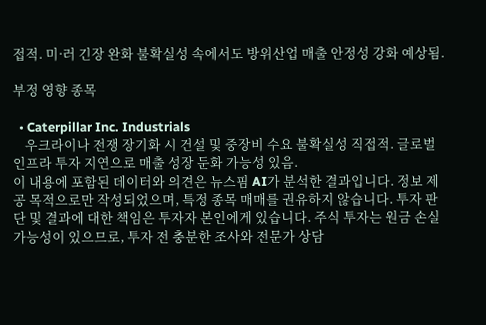접적. 미·러 긴장 완화 불확실성 속에서도 방위산업 매출 안정성 강화 예상됨.

부정 영향 종목

  • Caterpillar Inc. Industrials
    우크라이나 전쟁 장기화 시 건설 및 중장비 수요 불확실성 직접적. 글로벌 인프라 투자 지연으로 매출 성장 둔화 가능성 있음.
이 내용에 포함된 데이터와 의견은 뉴스핌 AI가 분석한 결과입니다. 정보 제공 목적으로만 작성되었으며, 특정 종목 매매를 권유하지 않습니다. 투자 판단 및 결과에 대한 책임은 투자자 본인에게 있습니다. 주식 투자는 원금 손실 가능성이 있으므로, 투자 전 충분한 조사와 전문가 상담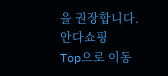을 권장합니다.
안다쇼핑
Top으로 이동